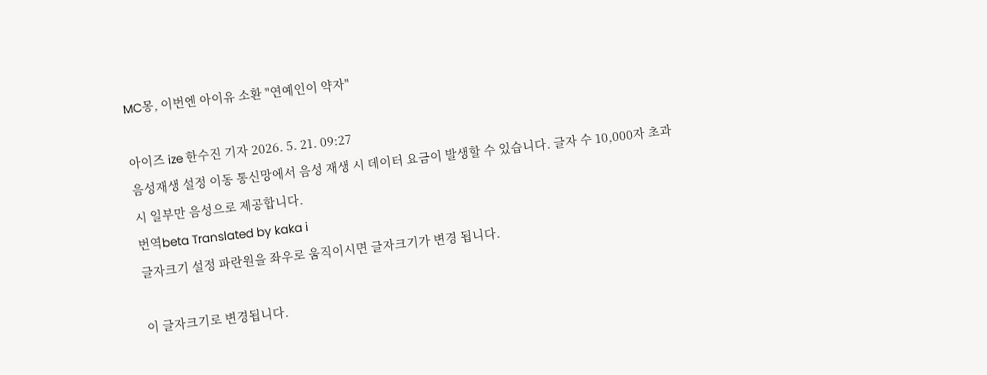MC몽, 이번엔 아이유 소환 "연예인이 약자"

아이즈 ize 한수진 기자 2026. 5. 21. 09:27
음성재생 설정 이동 통신망에서 음성 재생 시 데이터 요금이 발생할 수 있습니다. 글자 수 10,000자 초과 시 일부만 음성으로 제공합니다.
번역beta Translated by kaka i
글자크기 설정 파란원을 좌우로 움직이시면 글자크기가 변경 됩니다.

이 글자크기로 변경됩니다.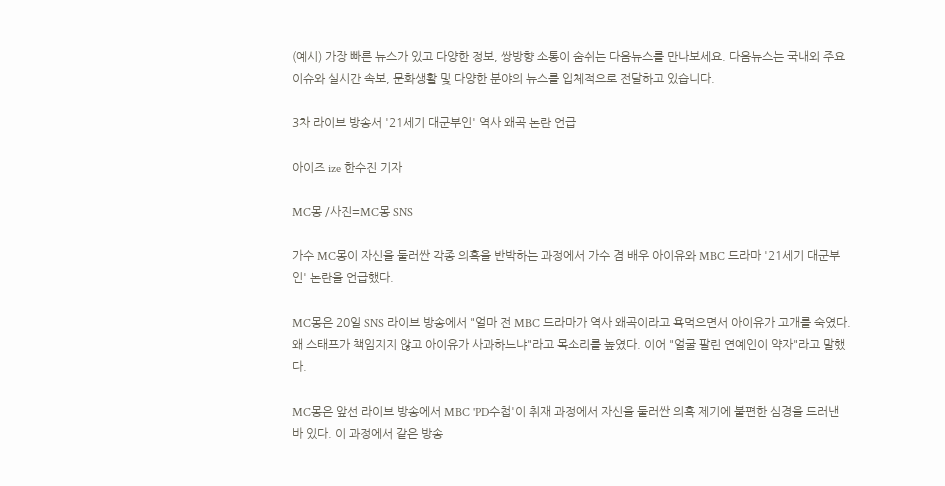(예시) 가장 빠른 뉴스가 있고 다양한 정보, 쌍방향 소통이 숨쉬는 다음뉴스를 만나보세요. 다음뉴스는 국내외 주요이슈와 실시간 속보, 문화생활 및 다양한 분야의 뉴스를 입체적으로 전달하고 있습니다.

3차 라이브 방송서 '21세기 대군부인' 역사 왜곡 논란 언급

아이즈 ize 한수진 기자

MC몽 /사진=MC몽 SNS

가수 MC몽이 자신을 둘러싼 각종 의혹을 반박하는 과정에서 가수 겸 배우 아이유와 MBC 드라마 '21세기 대군부인' 논란을 언급했다.

MC몽은 20일 SNS 라이브 방송에서 "얼마 전 MBC 드라마가 역사 왜곡이라고 욕먹으면서 아이유가 고개를 숙였다. 왜 스태프가 책임지지 않고 아이유가 사과하느냐"라고 목소리를 높였다. 이어 "얼굴 팔린 연예인이 약자"라고 말했다.

MC몽은 앞선 라이브 방송에서 MBC 'PD수첩'이 취재 과정에서 자신을 둘러싼 의혹 제기에 불편한 심경을 드러낸 바 있다. 이 과정에서 같은 방송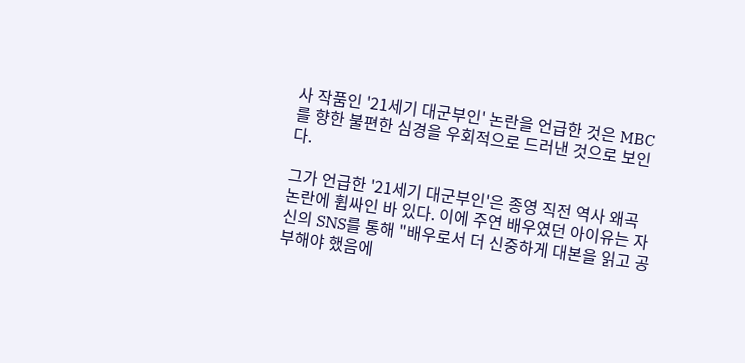사 작품인 '21세기 대군부인' 논란을 언급한 것은 MBC를 향한 불편한 심경을 우회적으로 드러낸 것으로 보인다.

그가 언급한 '21세기 대군부인'은 종영 직전 역사 왜곡 논란에 휩싸인 바 있다. 이에 주연 배우였던 아이유는 자신의 SNS를 통해 "배우로서 더 신중하게 대본을 읽고 공부해야 했음에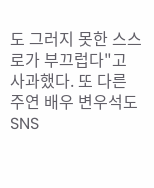도 그러지 못한 스스로가 부끄럽다"고 사과했다. 또 다른 주연 배우 변우석도 SNS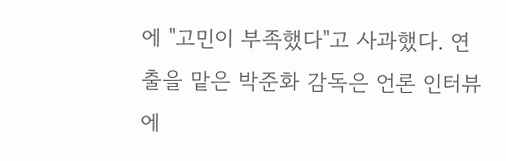에 "고민이 부족했다"고 사과했다. 연출을 맡은 박준화 감독은 언론 인터뷰에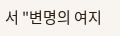서 "변명의 여지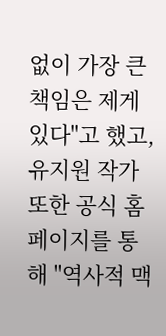없이 가장 큰 책임은 제게 있다"고 했고, 유지원 작가 또한 공식 홈페이지를 통해 "역사적 맥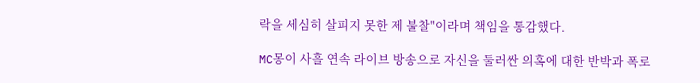락을 세심히 살피지 못한 제 불찰"이라며 책임을 통감했다.

MC몽이 사흘 연속 라이브 방송으로 자신을 둘러싼 의혹에 대한 반박과 폭로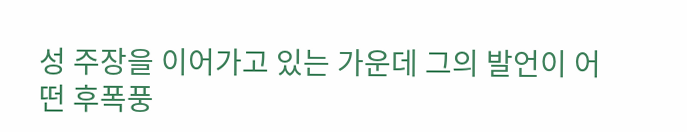성 주장을 이어가고 있는 가운데 그의 발언이 어떤 후폭풍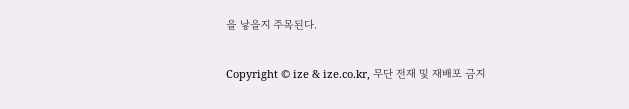을 낳을지 주목된다.

Copyright © ize & ize.co.kr, 무단 전재 및 재배포 금지